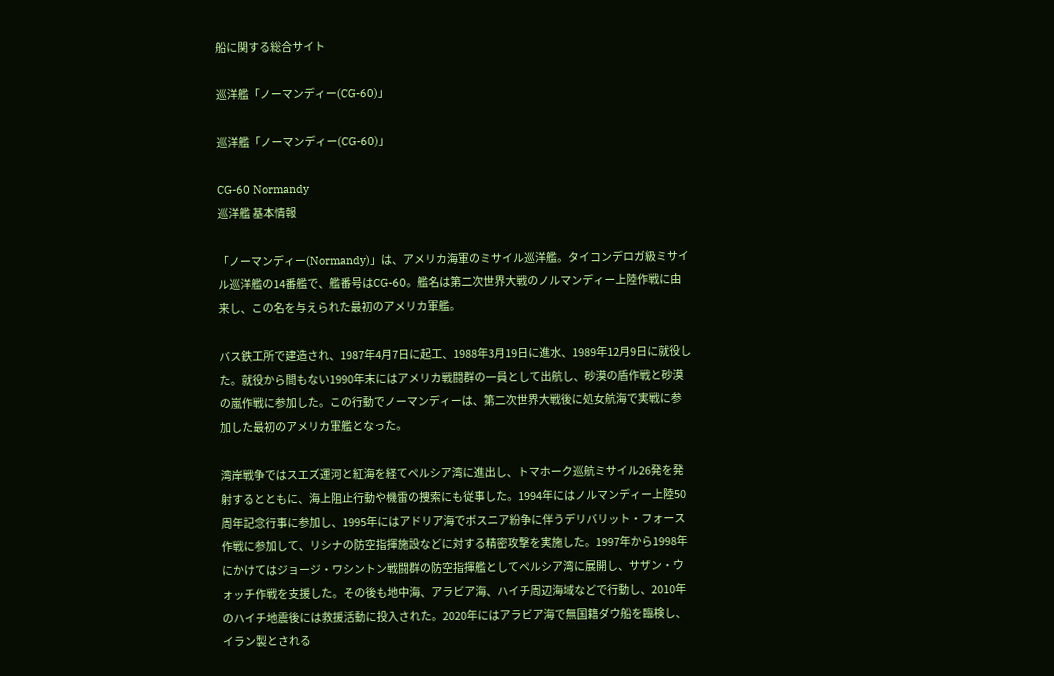船に関する総合サイト

巡洋艦「ノーマンディー(CG-60)」

巡洋艦「ノーマンディー(CG-60)」

CG-60 Normandy
巡洋艦 基本情報

「ノーマンディー(Normandy)」は、アメリカ海軍のミサイル巡洋艦。タイコンデロガ級ミサイル巡洋艦の14番艦で、艦番号はCG-60。艦名は第二次世界大戦のノルマンディー上陸作戦に由来し、この名を与えられた最初のアメリカ軍艦。

バス鉄工所で建造され、1987年4月7日に起工、1988年3月19日に進水、1989年12月9日に就役した。就役から間もない1990年末にはアメリカ戦闘群の一員として出航し、砂漠の盾作戦と砂漠の嵐作戦に参加した。この行動でノーマンディーは、第二次世界大戦後に処女航海で実戦に参加した最初のアメリカ軍艦となった。

湾岸戦争ではスエズ運河と紅海を経てペルシア湾に進出し、トマホーク巡航ミサイル26発を発射するとともに、海上阻止行動や機雷の捜索にも従事した。1994年にはノルマンディー上陸50周年記念行事に参加し、1995年にはアドリア海でボスニア紛争に伴うデリバリット・フォース作戦に参加して、リシナの防空指揮施設などに対する精密攻撃を実施した。1997年から1998年にかけてはジョージ・ワシントン戦闘群の防空指揮艦としてペルシア湾に展開し、サザン・ウォッチ作戦を支援した。その後も地中海、アラビア海、ハイチ周辺海域などで行動し、2010年のハイチ地震後には救援活動に投入された。2020年にはアラビア海で無国籍ダウ船を臨検し、イラン製とされる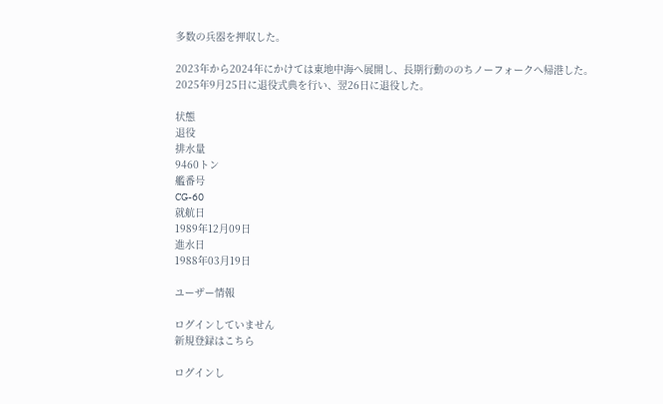多数の兵器を押収した。

2023年から2024年にかけては東地中海へ展開し、長期行動ののちノーフォークへ帰港した。2025年9月25日に退役式典を行い、翌26日に退役した。

状態
退役
排水量
9460トン
艦番号
CG-60
就航日
1989年12月09日
進水日
1988年03月19日

ユーザー情報

ログインしていません
新規登録はこちら

ログインし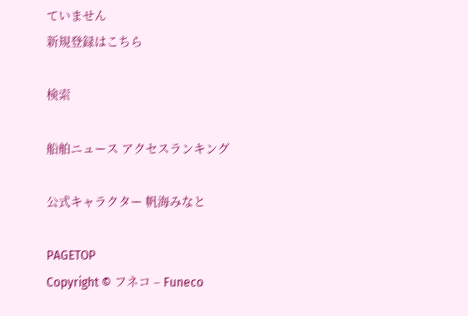ていません
新規登録はこちら

検索

船舶ニュース アクセスランキング

公式キャラクター 帆海みなと

PAGETOP
Copyright © フネコ – Funeco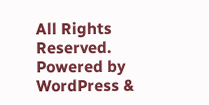All Rights Reserved.
Powered by WordPress &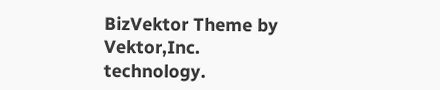BizVektor Theme by Vektor,Inc. technology.